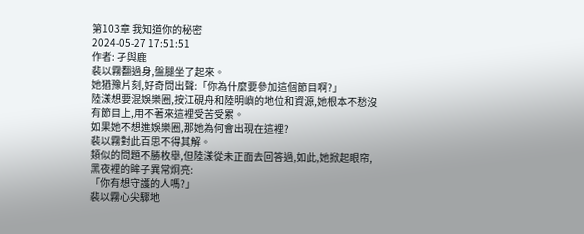第103章 我知道你的秘密
2024-05-27 17:51:51
作者: 孑與鹿
裴以霧翻過身,盤腿坐了起來。
她猶豫片刻,好奇問出聲:「你為什麼要參加這個節目啊?」
陸漾想要混娛樂圈,按江硯舟和陸明嶼的地位和資源,她根本不愁沒有節目上,用不著來這裡受苦受累。
如果她不想進娛樂圈,那她為何會出現在這裡?
裴以霧對此百思不得其解。
類似的問題不勝枚舉,但陸漾從未正面去回答過,如此,她掀起眼帘,黑夜裡的眸子異常炯亮:
「你有想守護的人嗎?」
裴以霧心尖驟地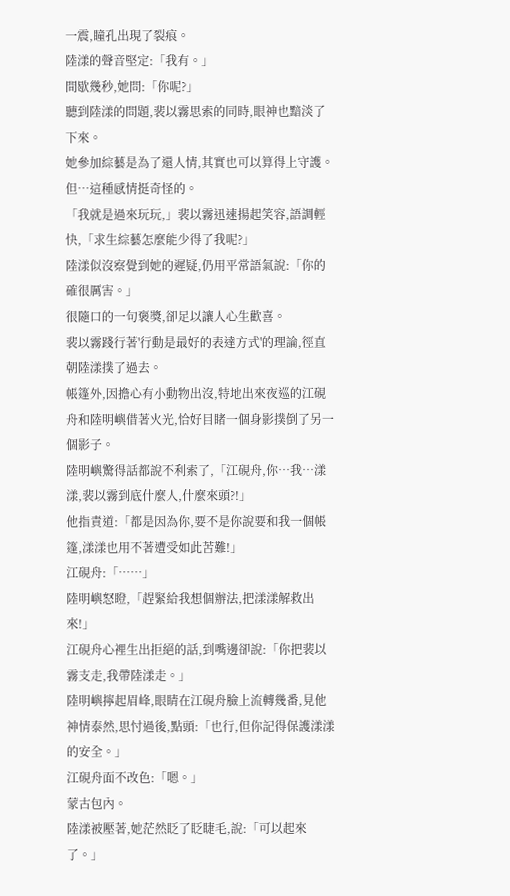一震,瞳孔出現了裂痕。
陸漾的聲音堅定:「我有。」
間歇幾秒,她問:「你呢?」
聽到陸漾的問題,裴以霧思索的同時,眼神也黯淡了下來。
她參加綜藝是為了還人情,其實也可以算得上守護。
但…這種感情挺奇怪的。
「我就是過來玩玩,」裴以霧迅速揚起笑容,語調輕快,「求生綜藝怎麼能少得了我呢?」
陸漾似沒察覺到她的遲疑,仍用平常語氣說:「你的確很厲害。」
很隨口的一句褒獎,卻足以讓人心生歡喜。
裴以霧踐行著'行動是最好的表達方式'的理論,徑直朝陸漾撲了過去。
帳篷外,因擔心有小動物出沒,特地出來夜巡的江硯舟和陸明嶼借著火光,恰好目睹一個身影撲倒了另一個影子。
陸明嶼驚得話都說不利索了,「江硯舟,你…我…漾漾,裴以霧到底什麼人,什麼來頭?!」
他指責道:「都是因為你,要不是你說要和我一個帳篷,漾漾也用不著遭受如此苦難!」
江硯舟:「……」
陸明嶼怒瞪,「趕緊給我想個辦法,把漾漾解救出來!」
江硯舟心裡生出拒絕的話,到嘴邊卻說:「你把裴以霧支走,我帶陸漾走。」
陸明嶼擰起眉峰,眼睛在江硯舟臉上流轉幾番,見他神情泰然,思忖過後,點頭:「也行,但你記得保護漾漾的安全。」
江硯舟面不改色:「嗯。」
蒙古包內。
陸漾被壓著,她茫然眨了眨睫毛,說:「可以起來了。」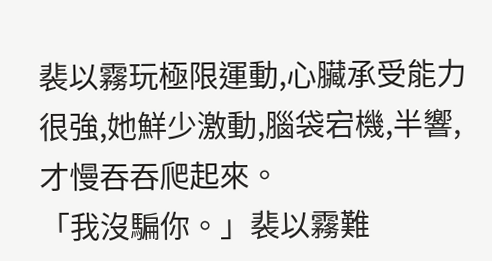裴以霧玩極限運動,心臟承受能力很強,她鮮少激動,腦袋宕機,半響,才慢吞吞爬起來。
「我沒騙你。」裴以霧難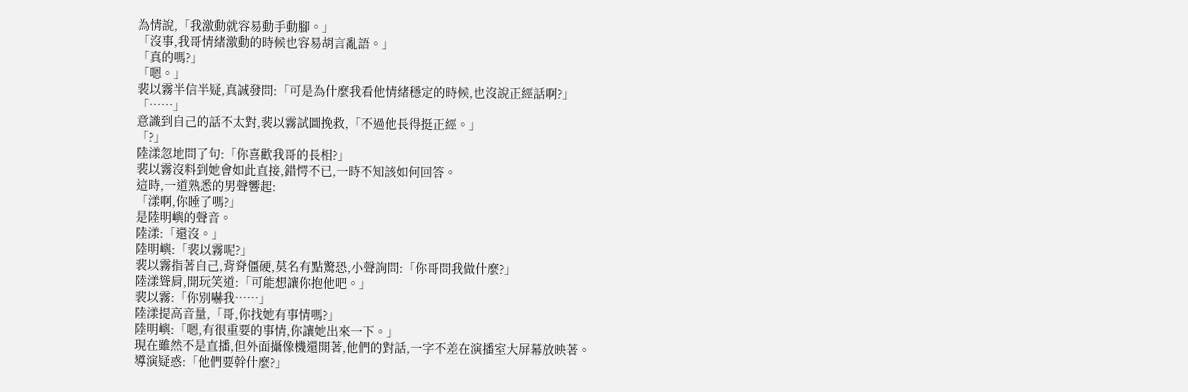為情說,「我激動就容易動手動腳。」
「沒事,我哥情緒激動的時候也容易胡言亂語。」
「真的嗎?」
「嗯。」
裴以霧半信半疑,真誠發問:「可是為什麼我看他情緒穩定的時候,也沒說正經話啊?」
「……」
意識到自己的話不太對,裴以霧試圖挽救,「不過他長得挺正經。」
「?」
陸漾忽地問了句:「你喜歡我哥的長相?」
裴以霧沒料到她會如此直接,錯愕不已,一時不知該如何回答。
這時,一道熟悉的男聲響起:
「漾啊,你睡了嗎?」
是陸明嶼的聲音。
陸漾:「還沒。」
陸明嶼:「裴以霧呢?」
裴以霧指著自己,背脊僵硬,莫名有點驚恐,小聲詢問:「你哥問我做什麼?」
陸漾聳肩,開玩笑道:「可能想讓你抱他吧。」
裴以霧:「你別嚇我……」
陸漾提高音量,「哥,你找她有事情嗎?」
陸明嶼:「嗯,有很重要的事情,你讓她出來一下。」
現在雖然不是直播,但外面攝像機還開著,他們的對話,一字不差在演播室大屏幕放映著。
導演疑惑:「他們要幹什麼?」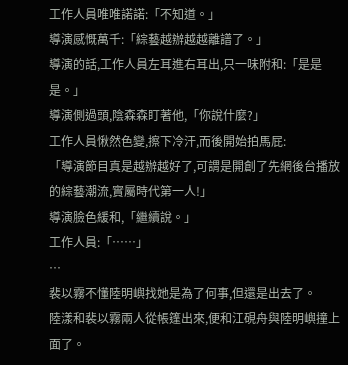工作人員唯唯諾諾:「不知道。」
導演感慨萬千:「綜藝越辦越越離譜了。」
導演的話,工作人員左耳進右耳出,只一味附和:「是是是。」
導演側過頭,陰森森盯著他,「你說什麼?」
工作人員愀然色變,擦下冷汗,而後開始拍馬屁:
「導演節目真是越辦越好了,可謂是開創了先網後台播放的綜藝潮流,實屬時代第一人!」
導演臉色緩和,「繼續說。」
工作人員:「……」
…
裴以霧不懂陸明嶼找她是為了何事,但還是出去了。
陸漾和裴以霧兩人從帳篷出來,便和江硯舟與陸明嶼撞上面了。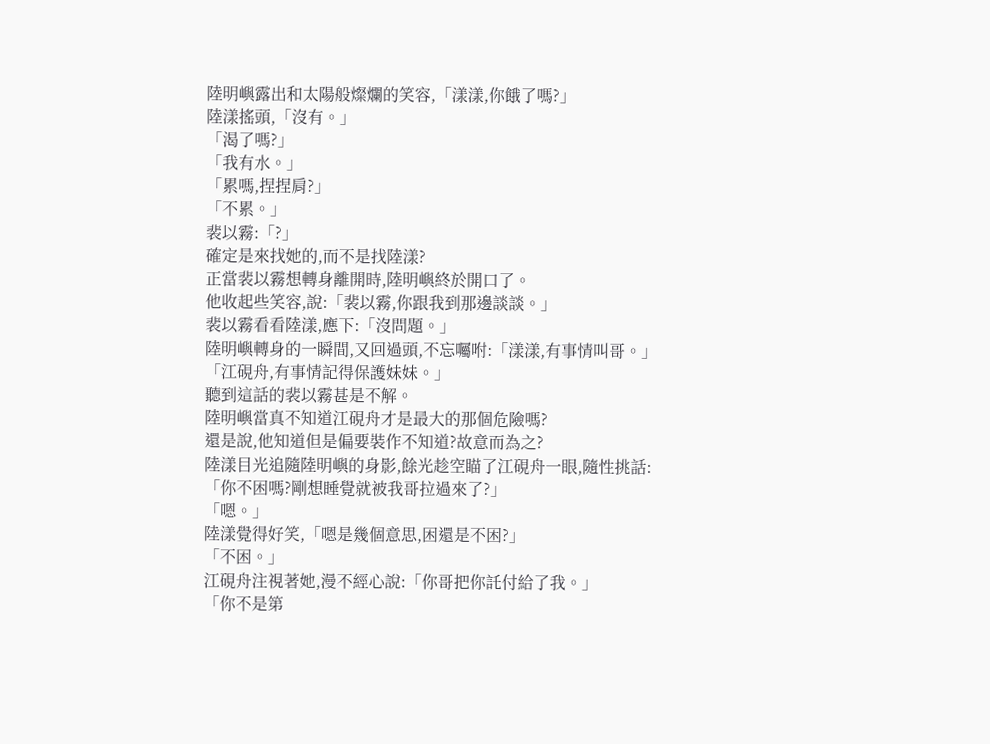陸明嶼露出和太陽般燦爛的笑容,「漾漾,你餓了嗎?」
陸漾搖頭,「沒有。」
「渴了嗎?」
「我有水。」
「累嗎,捏捏肩?」
「不累。」
裴以霧:「?」
確定是來找她的,而不是找陸漾?
正當裴以霧想轉身離開時,陸明嶼終於開口了。
他收起些笑容,說:「裴以霧,你跟我到那邊談談。」
裴以霧看看陸漾,應下:「沒問題。」
陸明嶼轉身的一瞬間,又回過頭,不忘囑咐:「漾漾,有事情叫哥。」
「江硯舟,有事情記得保護妹妹。」
聽到這話的裴以霧甚是不解。
陸明嶼當真不知道江硯舟才是最大的那個危險嗎?
還是說,他知道但是偏要裝作不知道?故意而為之?
陸漾目光追隨陸明嶼的身影,餘光趁空瞄了江硯舟一眼,隨性挑話:
「你不困嗎?剛想睡覺就被我哥拉過來了?」
「嗯。」
陸漾覺得好笑,「嗯是幾個意思,困還是不困?」
「不困。」
江硯舟注視著她,漫不經心說:「你哥把你託付給了我。」
「你不是第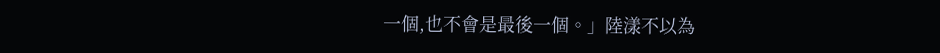一個,也不會是最後一個。」陸漾不以為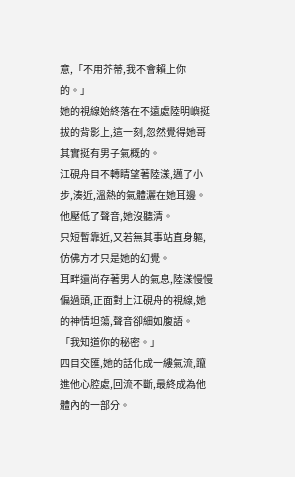意,「不用芥蒂,我不會賴上你的。」
她的視線始終落在不遠處陸明嶼挺拔的背影上,這一刻,忽然覺得她哥其實挺有男子氣概的。
江硯舟目不轉睛望著陸漾,邁了小步,湊近,溫熱的氣體灑在她耳邊。
他壓低了聲音,她沒聽清。
只短暫靠近,又若無其事站直身軀,仿佛方才只是她的幻覺。
耳畔還尚存著男人的氣息,陸漾慢慢偏過頭,正面對上江硯舟的視線,她的神情坦蕩,聲音卻細如腹語。
「我知道你的秘密。」
四目交匯,她的話化成一縷氣流,躥進他心腔處,回流不斷,最終成為他體內的一部分。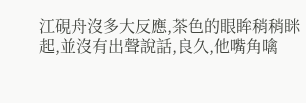江硯舟沒多大反應,茶色的眼眸稍稍眯起,並沒有出聲說話,良久,他嘴角噙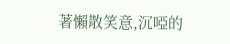著懶散笑意,沉啞的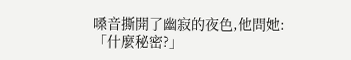嗓音撕開了幽寂的夜色,他問她:
「什麼秘密?」